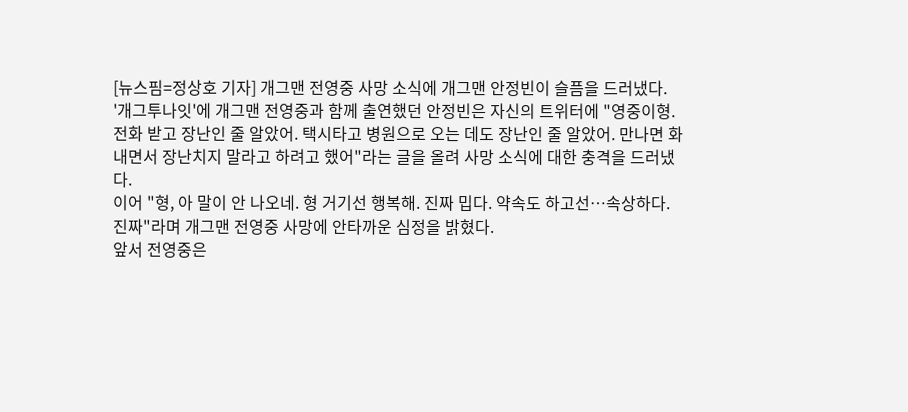[뉴스핌=정상호 기자] 개그맨 전영중 사망 소식에 개그맨 안정빈이 슬픔을 드러냈다.
'개그투나잇'에 개그맨 전영중과 함께 출연했던 안정빈은 자신의 트위터에 "영중이형. 전화 받고 장난인 줄 알았어. 택시타고 병원으로 오는 데도 장난인 줄 알았어. 만나면 화내면서 장난치지 말라고 하려고 했어"라는 글을 올려 사망 소식에 대한 충격을 드러냈다.
이어 "형, 아 말이 안 나오네. 형 거기선 행복해. 진짜 밉다. 약속도 하고선…속상하다. 진짜"라며 개그맨 전영중 사망에 안타까운 심정을 밝혔다.
앞서 전영중은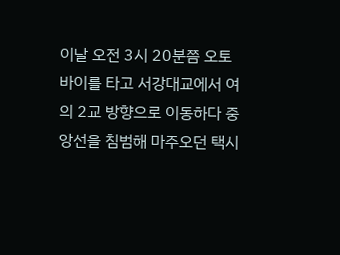이날 오전 3시 20분쯤 오토바이를 타고 서강대교에서 여의 2교 방향으로 이동하다 중앙선을 침범해 마주오던 택시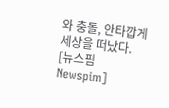와 충돌, 안타깝게 세상을 떠났다.
[뉴스핌 Newspim]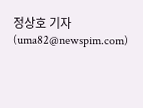정상호 기자 (uma82@newspim.com)